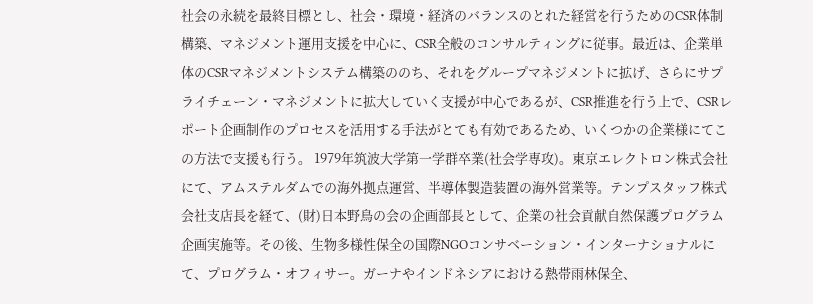社会の永続を最終目標とし、社会・環境・経済のバランスのとれた経営を行うためのCSR体制構築、マネジメント運用支援を中心に、CSR全般のコンサルティングに従事。最近は、企業単体のCSRマネジメントシステム構築ののち、それをグループマネジメントに拡げ、さらにサプライチェーン・マネジメントに拡大していく支援が中心であるが、CSR推進を行う上で、CSRレポート企画制作のプロセスを活用する手法がとても有効であるため、いくつかの企業様にてこの方法で支援も行う。 1979年筑波大学第一学群卒業(社会学専攻)。東京エレクトロン株式会社にて、アムステルダムでの海外拠点運営、半導体製造装置の海外営業等。テンプスタッフ株式会社支店長を経て、(財)日本野鳥の会の企画部長として、企業の社会貢献自然保護プログラム企画実施等。その後、生物多様性保全の国際NGOコンサベーション・インターナショナルにて、プログラム・オフィサー。ガーナやインドネシアにおける熱帯雨林保全、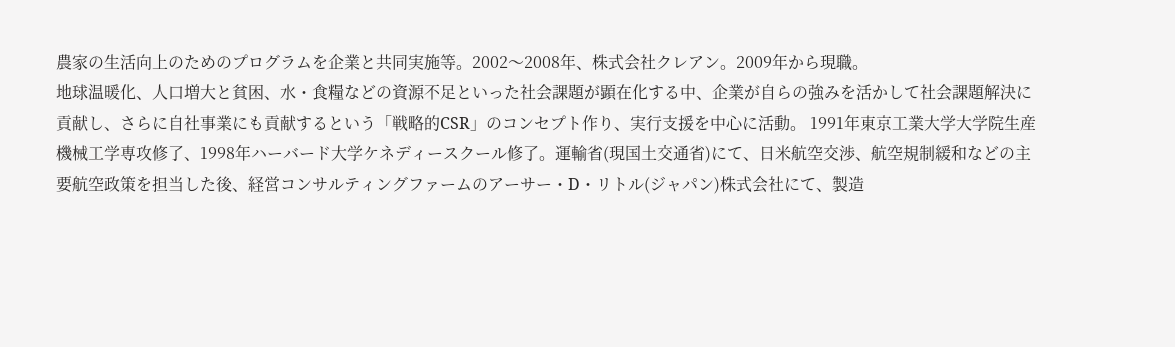農家の生活向上のためのプログラムを企業と共同実施等。2002〜2008年、株式会社クレアン。2009年から現職。
地球温暖化、人口増大と貧困、水・食糧などの資源不足といった社会課題が顕在化する中、企業が自らの強みを活かして社会課題解決に貢献し、さらに自社事業にも貢献するという「戦略的CSR」のコンセプト作り、実行支援を中心に活動。 1991年東京工業大学大学院生産機械工学専攻修了、1998年ハーバード大学ケネディースクール修了。運輸省(現国土交通省)にて、日米航空交渉、航空規制緩和などの主要航空政策を担当した後、経営コンサルティングファームのアーサー・D・リトル(ジャパン)株式会社にて、製造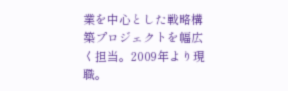業を中心とした戦略構築プロジェクトを幅広く担当。2009年より現職。